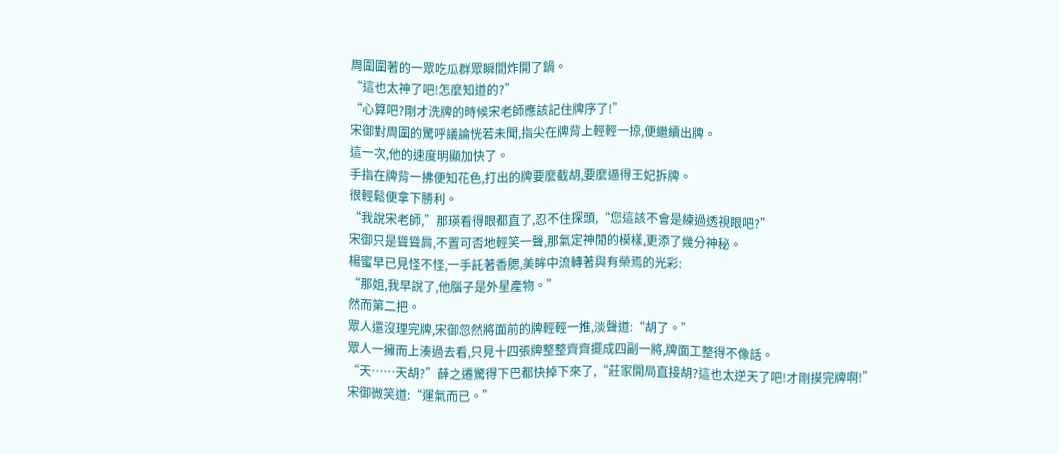周圍圍著的一眾吃瓜群眾瞬間炸開了鍋。
“這也太神了吧!怎麼知道的?”
“心算吧?剛才洗牌的時候宋老師應該記住牌序了!”
宋御對周圍的驚呼議論恍若未聞,指尖在牌背上輕輕一掠,便繼續出牌。
這一次,他的速度明顯加快了。
手指在牌背一拂便知花色,打出的牌要麼截胡,要麼逼得王妃拆牌。
很輕鬆便拿下勝利。
“我說宋老師,”那瑛看得眼都直了,忍不住探頭,“您這該不會是練過透視眼吧?”
宋御只是聳聳肩,不置可否地輕笑一聲,那氣定神閒的模樣,更添了幾分神秘。
楊蜜早已見怪不怪,一手託著香腮,美眸中流轉著與有榮焉的光彩:
“那姐,我早說了,他腦子是外星產物。”
然而第二把。
眾人還沒理完牌,宋御忽然將面前的牌輕輕一推,淡聲道:“胡了。”
眾人一擁而上湊過去看,只見十四張牌整整齊齊擺成四副一將,牌面工整得不像話。
“天……天胡?”薛之遷驚得下巴都快掉下來了,“莊家開局直接胡?這也太逆天了吧!才剛摸完牌啊!”
宋御微笑道:“運氣而已。”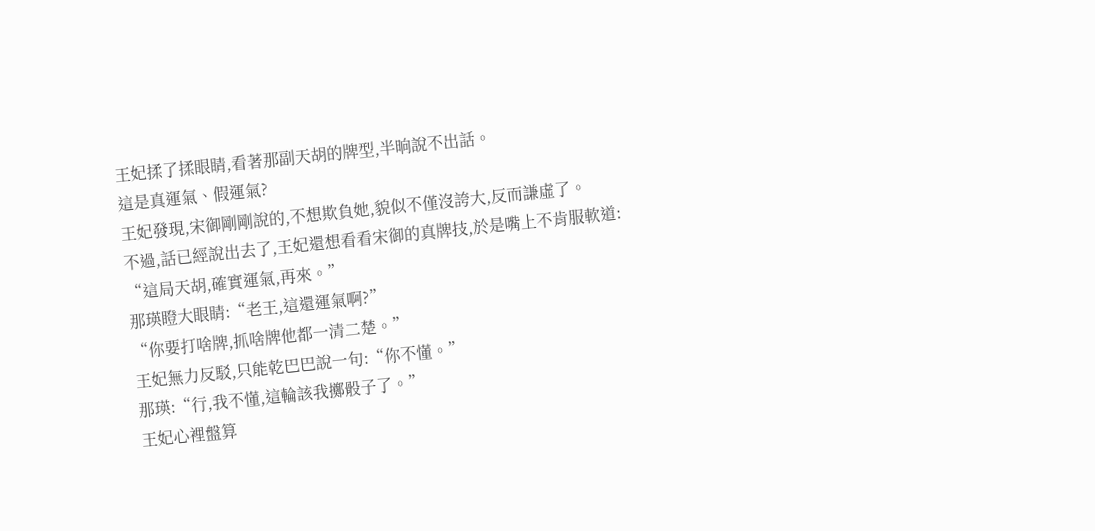王妃揉了揉眼睛,看著那副天胡的牌型,半晌說不出話。
這是真運氣、假運氣?
王妃發現,宋御剛剛說的,不想欺負她,貌似不僅沒誇大,反而謙虛了。
不過,話已經說出去了,王妃還想看看宋御的真牌技,於是嘴上不肯服軟道:
“這局天胡,確實運氣,再來。”
那瑛瞪大眼睛:“老王,這還運氣啊?”
“你要打啥牌,抓啥牌他都一清二楚。”
王妃無力反駁,只能乾巴巴說一句:“你不懂。”
那瑛:“行,我不懂,這輪該我擲骰子了。”
王妃心裡盤算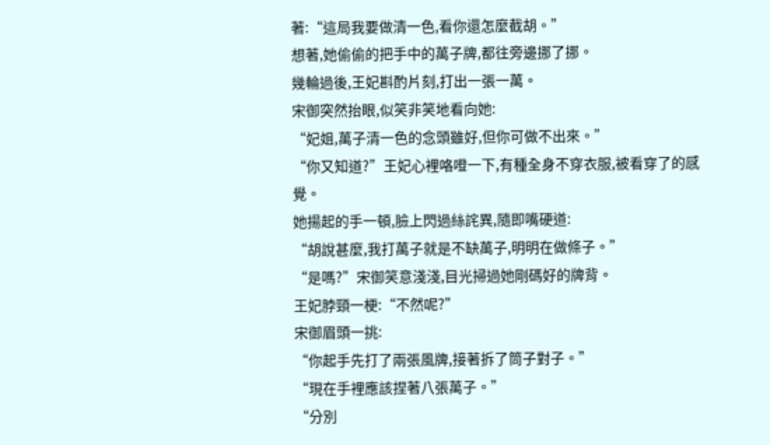著:“這局我要做清一色,看你還怎麼截胡。”
想著,她偷偷的把手中的萬子牌,都往旁邊挪了挪。
幾輪過後,王妃斟酌片刻,打出一張一萬。
宋御突然抬眼,似笑非笑地看向她:
“妃姐,萬子清一色的念頭雖好,但你可做不出來。”
“你又知道?”王妃心裡咯噔一下,有種全身不穿衣服,被看穿了的感覺。
她揚起的手一頓,臉上閃過絲詫異,隨即嘴硬道:
“胡說甚麼,我打萬子就是不缺萬子,明明在做條子。”
“是嗎?”宋御笑意淺淺,目光掃過她剛碼好的牌背。
王妃脖頸一梗:“不然呢?”
宋御眉頭一挑:
“你起手先打了兩張風牌,接著拆了筒子對子。”
“現在手裡應該捏著八張萬子。”
“分別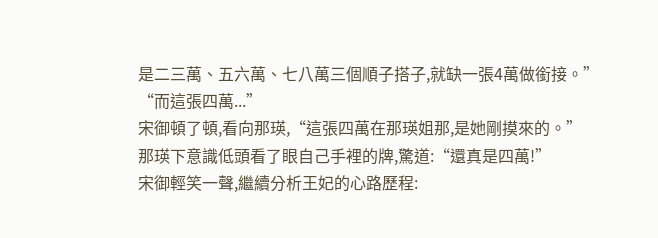是二三萬、五六萬、七八萬三個順子搭子,就缺一張4萬做銜接。”
“而這張四萬...”
宋御頓了頓,看向那瑛,“這張四萬在那瑛姐那,是她剛摸來的。”
那瑛下意識低頭看了眼自己手裡的牌,驚道:“還真是四萬!”
宋御輕笑一聲,繼續分析王妃的心路歷程: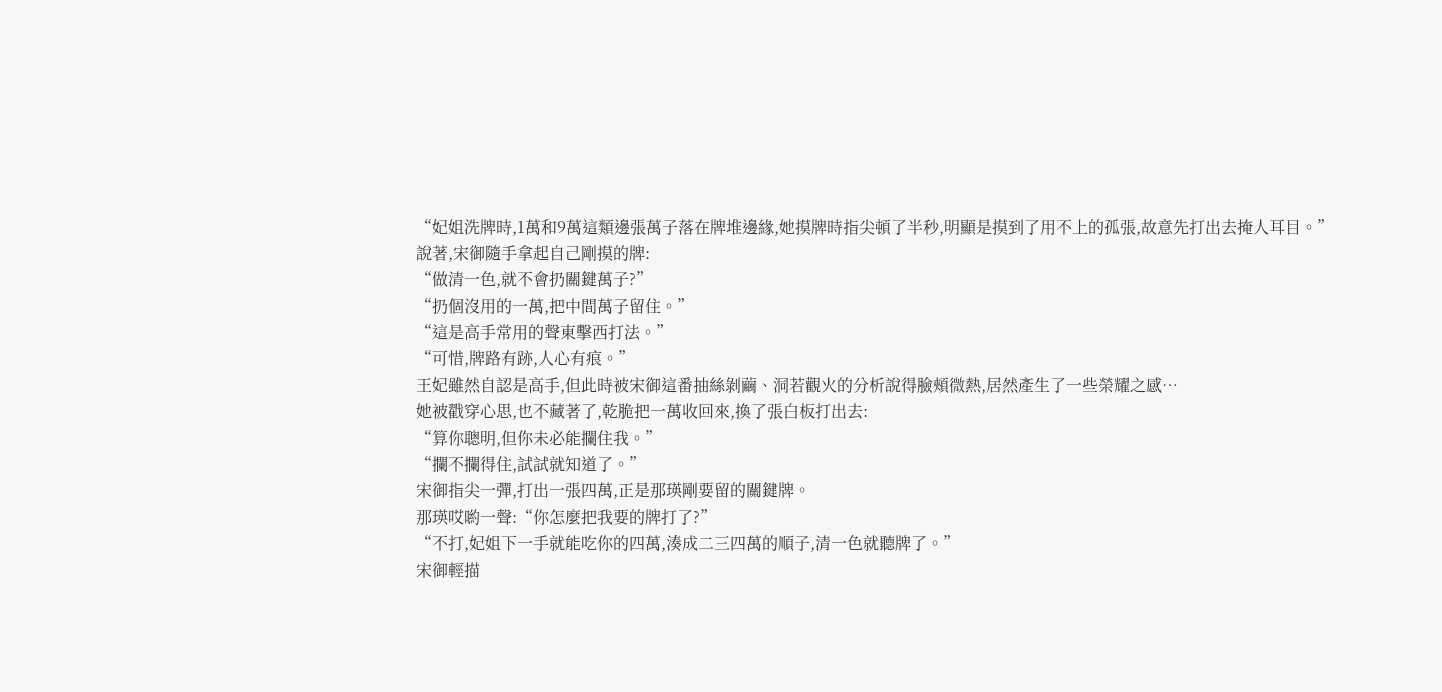“妃姐洗牌時,1萬和9萬這類邊張萬子落在牌堆邊緣,她摸牌時指尖頓了半秒,明顯是摸到了用不上的孤張,故意先打出去掩人耳目。”
說著,宋御隨手拿起自己剛摸的牌:
“做清一色,就不會扔關鍵萬子?”
“扔個沒用的一萬,把中間萬子留住。”
“這是高手常用的聲東擊西打法。”
“可惜,牌路有跡,人心有痕。”
王妃雖然自認是高手,但此時被宋御這番抽絲剝繭、洞若觀火的分析說得臉頰微熱,居然產生了一些榮耀之感…
她被戳穿心思,也不藏著了,乾脆把一萬收回來,換了張白板打出去:
“算你聰明,但你未必能攔住我。”
“攔不攔得住,試試就知道了。”
宋御指尖一彈,打出一張四萬,正是那瑛剛要留的關鍵牌。
那瑛哎喲一聲:“你怎麼把我要的牌打了?”
“不打,妃姐下一手就能吃你的四萬,湊成二三四萬的順子,清一色就聽牌了。”
宋御輕描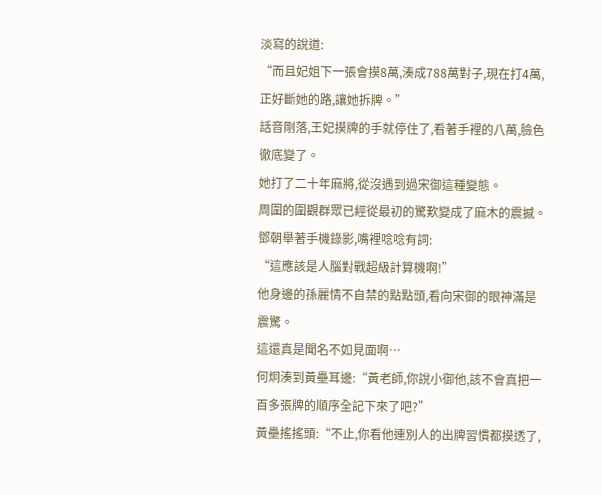淡寫的說道:
“而且妃姐下一張會摸8萬,湊成788萬對子,現在打4萬,正好斷她的路,讓她拆牌。”
話音剛落,王妃摸牌的手就停住了,看著手裡的八萬,臉色徹底變了。
她打了二十年麻將,從沒遇到過宋御這種變態。
周圍的圍觀群眾已經從最初的驚歎變成了麻木的震撼。
鄧朝舉著手機錄影,嘴裡唸唸有詞:
“這應該是人腦對戰超級計算機啊!”
他身邊的孫麗情不自禁的點點頭,看向宋御的眼神滿是震驚。
這還真是聞名不如見面啊…
何炯湊到黃壘耳邊:“黃老師,你說小御他,該不會真把一百多張牌的順序全記下來了吧?”
黃壘搖搖頭:“不止,你看他連別人的出牌習慣都摸透了,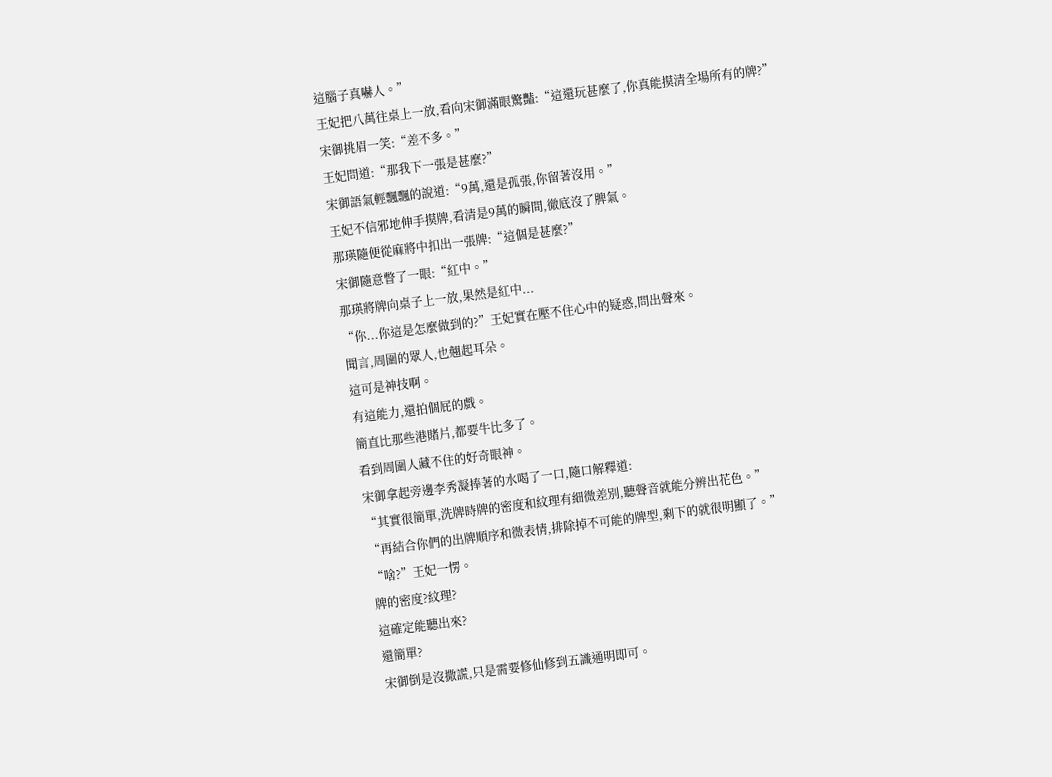這腦子真嚇人。”
王妃把八萬往桌上一放,看向宋御滿眼驚豔:“這還玩甚麼了,你真能摸清全場所有的牌?”
宋御挑眉一笑:“差不多。”
王妃問道:“那我下一張是甚麼?”
宋御語氣輕飄飄的說道:“9萬,還是孤張,你留著沒用。”
王妃不信邪地伸手摸牌,看清是9萬的瞬間,徹底沒了脾氣。
那瑛隨便從麻將中扣出一張牌:“這個是甚麼?”
宋御隨意瞥了一眼:“紅中。”
那瑛將牌向桌子上一放,果然是紅中...
“你...你這是怎麼做到的?”王妃實在壓不住心中的疑惑,問出聲來。
聞言,周圍的眾人,也翹起耳朵。
這可是神技啊。
有這能力,還拍個屁的戲。
簡直比那些港賭片,都要牛比多了。
看到周圍人藏不住的好奇眼神。
宋御拿起旁邊李秀凝捧著的水喝了一口,隨口解釋道:
“其實很簡單,洗牌時牌的密度和紋理有細微差別,聽聲音就能分辨出花色。”
“再結合你們的出牌順序和微表情,排除掉不可能的牌型,剩下的就很明顯了。”
“啥?”王妃一愣。
牌的密度?紋理?
這確定能聽出來?
還簡單?
宋御倒是沒撒謊,只是需要修仙修到五識通明即可。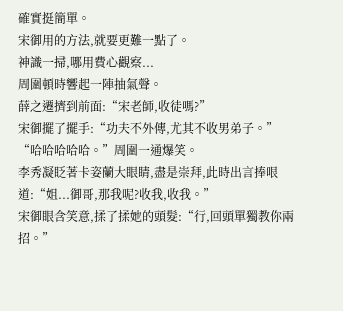確實挺簡單。
宋御用的方法,就要更難一點了。
神識一掃,哪用費心觀察...
周圍頓時響起一陣抽氣聲。
薛之遷擠到前面:“宋老師,收徒嗎?”
宋御擺了擺手:“功夫不外傳,尤其不收男弟子。”
“哈哈哈哈哈。”周圍一通爆笑。
李秀凝眨著卡姿蘭大眼睛,盡是崇拜,此時出言捧哏道:“姐...御哥,那我呢?收我,收我。”
宋御眼含笑意,揉了揉她的頭髮:“行,回頭單獨教你兩招。”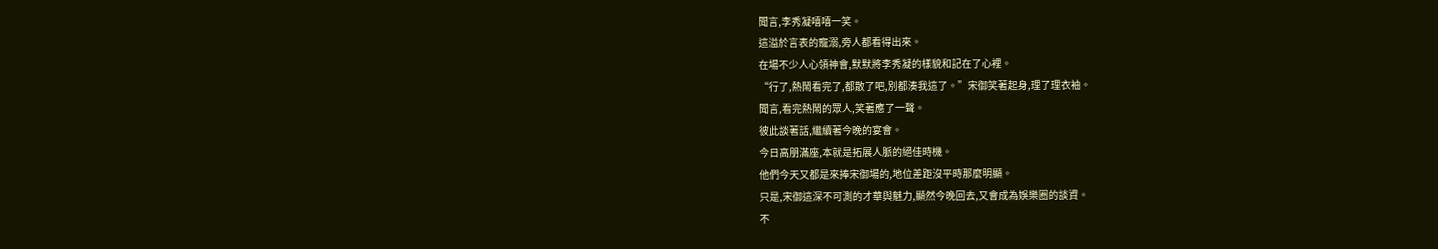聞言,李秀凝嘻嘻一笑。
這溢於言表的寵溺,旁人都看得出來。
在場不少人心領神會,默默將李秀凝的樣貌和記在了心裡。
“行了,熱鬧看完了,都散了吧,別都湊我這了。”宋御笑著起身,理了理衣袖。
聞言,看完熱鬧的眾人,笑著應了一聲。
彼此談著話,繼續著今晚的宴會。
今日高朋滿座,本就是拓展人脈的絕佳時機。
他們今天又都是來捧宋御場的,地位差距沒平時那麼明顯。
只是,宋御這深不可測的才華與魅力,顯然今晚回去,又會成為娛樂圈的談資。
不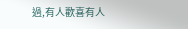過,有人歡喜有人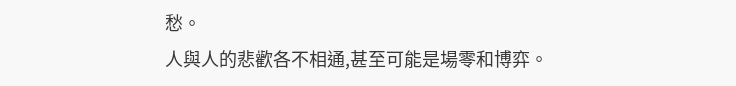愁。
人與人的悲歡各不相通,甚至可能是場零和博弈。